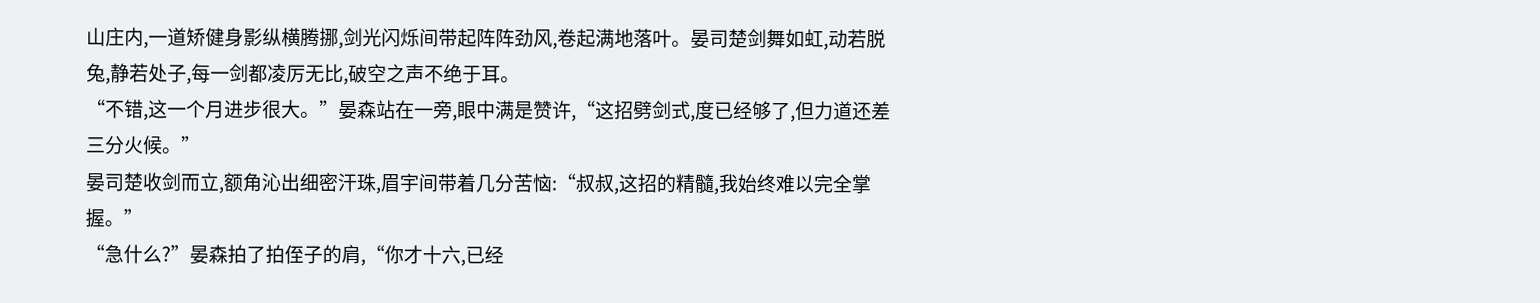山庄内,一道矫健身影纵横腾挪,剑光闪烁间带起阵阵劲风,卷起满地落叶。晏司楚剑舞如虹,动若脱兔,静若处子,每一剑都凌厉无比,破空之声不绝于耳。
“不错,这一个月进步很大。”晏森站在一旁,眼中满是赞许,“这招劈剑式,度已经够了,但力道还差三分火候。”
晏司楚收剑而立,额角沁出细密汗珠,眉宇间带着几分苦恼:“叔叔,这招的精髓,我始终难以完全掌握。”
“急什么?”晏森拍了拍侄子的肩,“你才十六,已经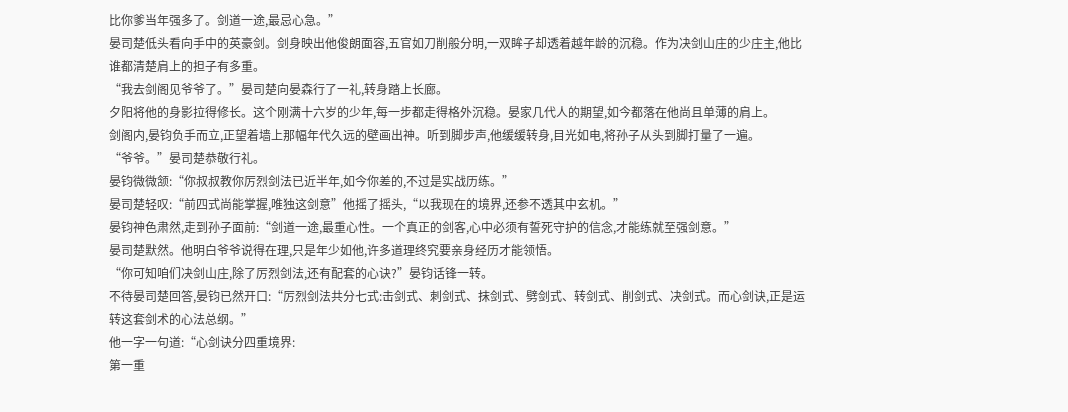比你爹当年强多了。剑道一途,最忌心急。”
晏司楚低头看向手中的英豪剑。剑身映出他俊朗面容,五官如刀削般分明,一双眸子却透着越年龄的沉稳。作为决剑山庄的少庄主,他比谁都清楚肩上的担子有多重。
“我去剑阁见爷爷了。”晏司楚向晏森行了一礼,转身踏上长廊。
夕阳将他的身影拉得修长。这个刚满十六岁的少年,每一步都走得格外沉稳。晏家几代人的期望,如今都落在他尚且单薄的肩上。
剑阁内,晏钧负手而立,正望着墙上那幅年代久远的壁画出神。听到脚步声,他缓缓转身,目光如电,将孙子从头到脚打量了一遍。
“爷爷。”晏司楚恭敬行礼。
晏钧微微颔:“你叔叔教你厉烈剑法已近半年,如今你差的,不过是实战历练。”
晏司楚轻叹:“前四式尚能掌握,唯独这剑意”他摇了摇头,“以我现在的境界,还参不透其中玄机。”
晏钧神色肃然,走到孙子面前:“剑道一途,最重心性。一个真正的剑客,心中必须有誓死守护的信念,才能练就至强剑意。”
晏司楚默然。他明白爷爷说得在理,只是年少如他,许多道理终究要亲身经历才能领悟。
“你可知咱们决剑山庄,除了厉烈剑法,还有配套的心诀?”晏钧话锋一转。
不待晏司楚回答,晏钧已然开口:“厉烈剑法共分七式:击剑式、刺剑式、抹剑式、劈剑式、转剑式、削剑式、决剑式。而心剑诀,正是运转这套剑术的心法总纲。”
他一字一句道:“心剑诀分四重境界:
第一重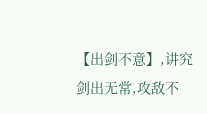【出剑不意】,讲究剑出无常,攻敌不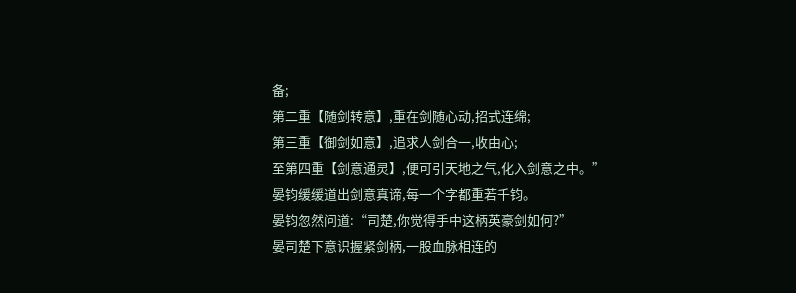备;
第二重【随剑转意】,重在剑随心动,招式连绵;
第三重【御剑如意】,追求人剑合一,收由心;
至第四重【剑意通灵】,便可引天地之气,化入剑意之中。”
晏钧缓缓道出剑意真谛,每一个字都重若千钧。
晏钧忽然问道:“司楚,你觉得手中这柄英豪剑如何?”
晏司楚下意识握紧剑柄,一股血脉相连的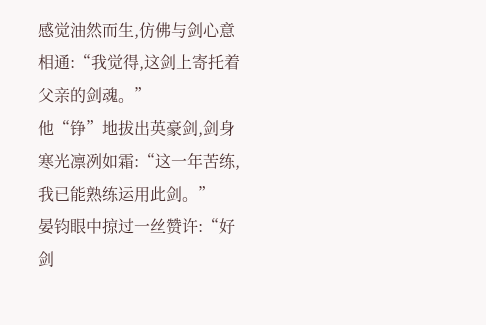感觉油然而生,仿佛与剑心意相通:“我觉得,这剑上寄托着父亲的剑魂。”
他“铮”地拔出英豪剑,剑身寒光凛冽如霜:“这一年苦练,我已能熟练运用此剑。”
晏钧眼中掠过一丝赞许:“好剑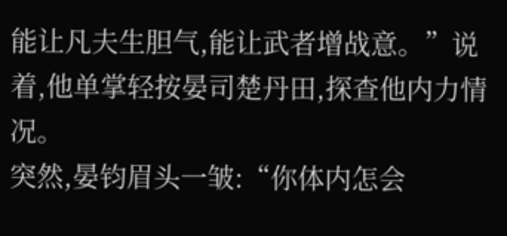能让凡夫生胆气,能让武者增战意。”说着,他单掌轻按晏司楚丹田,探查他内力情况。
突然,晏钧眉头一皱:“你体内怎会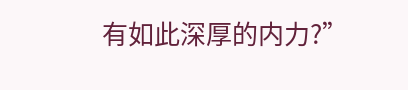有如此深厚的内力?”